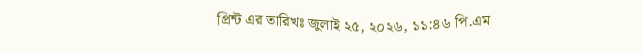প্রিন্ট এর তারিখঃ জুলাই ২৫, ২০২৬, ১১:৪৬ পি.এম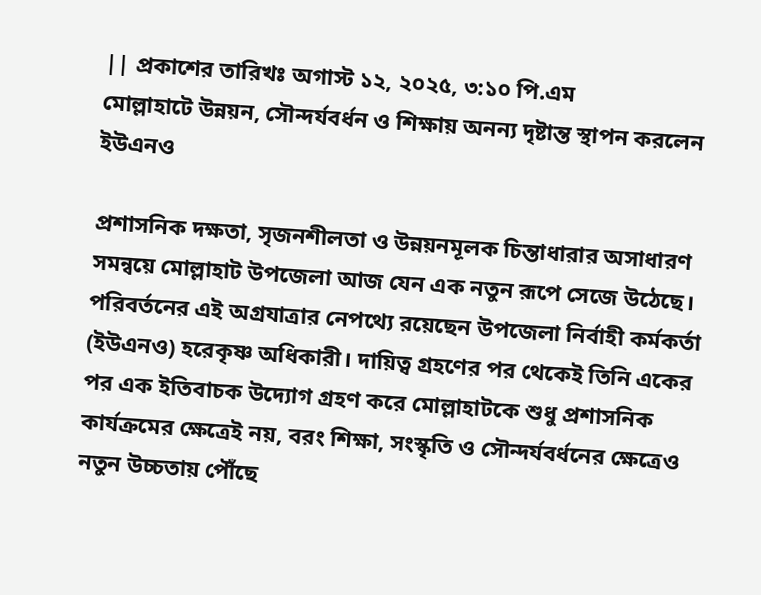|| প্রকাশের তারিখঃ অগাস্ট ১২, ২০২৫, ৩:১০ পি.এম
মোল্লাহাটে উন্নয়ন, সৌন্দর্যবর্ধন ও শিক্ষায় অনন্য দৃষ্টান্ত স্থাপন করলেন ইউএনও

প্রশাসনিক দক্ষতা, সৃজনশীলতা ও উন্নয়নমূলক চিন্তাধারার অসাধারণ সমন্বয়ে মোল্লাহাট উপজেলা আজ যেন এক নতুন রূপে সেজে উঠেছে। পরিবর্তনের এই অগ্রযাত্রার নেপথ্যে রয়েছেন উপজেলা নির্বাহী কর্মকর্তা (ইউএনও) হরেকৃষ্ণ অধিকারী। দায়িত্ব গ্রহণের পর থেকেই তিনি একের পর এক ইতিবাচক উদ্যোগ গ্রহণ করে মোল্লাহাটকে শুধু প্রশাসনিক কার্যক্রমের ক্ষেত্রেই নয়, বরং শিক্ষা, সংস্কৃতি ও সৌন্দর্যবর্ধনের ক্ষেত্রেও নতুন উচ্চতায় পৌঁছে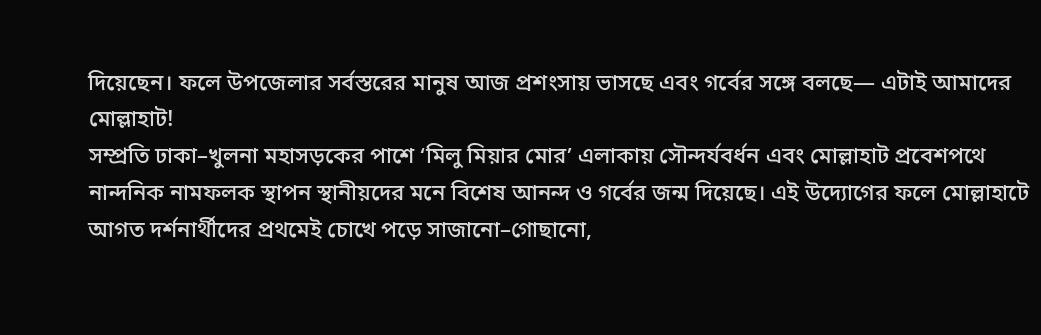দিয়েছেন। ফলে উপজেলার সর্বস্তরের মানুষ আজ প্রশংসায় ভাসছে এবং গর্বের সঙ্গে বলছে— এটাই আমাদের মোল্লাহাট!
সম্প্রতি ঢাকা–খুলনা মহাসড়কের পাশে ‘মিলু মিয়ার মোর’ এলাকায় সৌন্দর্যবর্ধন এবং মোল্লাহাট প্রবেশপথে নান্দনিক নামফলক স্থাপন স্থানীয়দের মনে বিশেষ আনন্দ ও গর্বের জন্ম দিয়েছে। এই উদ্যোগের ফলে মোল্লাহাটে আগত দর্শনার্থীদের প্রথমেই চোখে পড়ে সাজানো–গোছানো,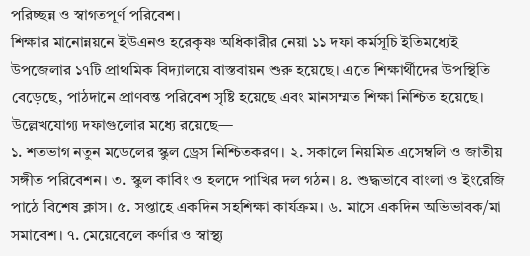পরিচ্ছন্ন ও স্বাগতপূর্ণ পরিবেশ।
শিক্ষার মানোন্নয়নে ইউএনও হরেকৃষ্ণ অধিকারীর নেয়া ১১ দফা কর্মসূচি ইতিমধ্যেই উপজেলার ১৭টি প্রাথমিক বিদ্যালয়ে বাস্তবায়ন শুরু হয়েছে। এতে শিক্ষার্থীদের উপস্থিতি বেড়েছে, পাঠদানে প্রাণবন্ত পরিবেশ সৃষ্টি হয়েছে এবং মানসম্মত শিক্ষা নিশ্চিত হয়েছে।
উল্লেখযোগ্য দফাগুলোর মধ্যে রয়েছে—
১. শতভাগ নতুন মডেলের স্কুল ড্রেস নিশ্চিতকরণ। ২. সকালে নিয়মিত এসেম্বলি ও জাতীয় সঙ্গীত পরিবেশন। ৩. স্কুল কাবিং ও হলদে পাখির দল গঠন। ৪. শুদ্ধভাবে বাংলা ও ইংরেজি পাঠে বিশেষ ক্লাস। ৫. সপ্তাহে একদিন সহশিক্ষা কার্যক্রম। ৬. মাসে একদিন অভিভাবক/মা সমাবেশ। ৭. মেয়েবেলে কর্ণার ও স্বাস্থ্য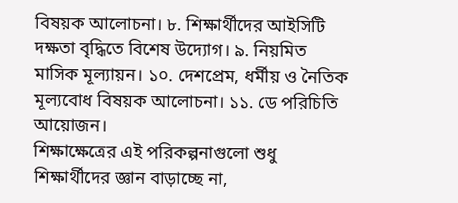বিষয়ক আলোচনা। ৮. শিক্ষার্থীদের আইসিটি দক্ষতা বৃদ্ধিতে বিশেষ উদ্যোগ। ৯. নিয়মিত মাসিক মূল্যায়ন। ১০. দেশপ্রেম, ধর্মীয় ও নৈতিক মূল্যবোধ বিষয়ক আলোচনা। ১১. ডে পরিচিতি আয়োজন।
শিক্ষাক্ষেত্রের এই পরিকল্পনাগুলো শুধু শিক্ষার্থীদের জ্ঞান বাড়াচ্ছে না,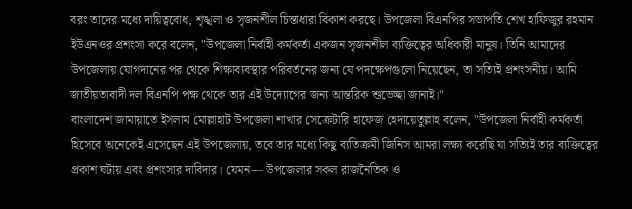বরং তাদের মধ্যে দায়িত্ববোধ, শৃঙ্খলা ও সৃজনশীল চিন্তাধারা বিকাশ করছে। উপজেলা বিএনপির সভাপতি শেখ হাফিজুর রহমান ইউএনওর প্রশংসা করে বলেন, "উপজেলা নির্বাহী কর্মকর্তা একজন সৃজনশীল ব্যক্তিত্বের অধিকারী মানুষ। তিনি আমাদের উপজেলায় যোগদানের পর থেকে শিক্ষাব্যবস্থার পরিবর্তনের জন্য যে পদক্ষেপগুলো নিয়েছেন, তা সত্যিই প্রশংসনীয়। আমি জাতীয়তাবাদী দল বিএনপি পক্ষ থেকে তার এই উদ্যোগের জন্য আন্তরিক শুভেচ্ছা জানাই।"
বাংলাদেশ জামায়াতে ইসলাম মোল্লাহাট উপজেলা শাখার সেক্রেটারি হাফেজ হেদায়েতুল্লাহ বলেন, "উপজেলা নির্বাহী কর্মকর্তা হিসেবে অনেকেই এসেছেন এই উপজেলায়, তবে তার মধ্যে কিছু ব্যতিক্রমী জিনিস আমরা লক্ষ্য করেছি যা সত্যিই তার ব্যক্তিত্বের প্রকাশ ঘটায় এবং প্রশংসার দাবিদার। যেমন— উপজেলার সকল রাজনৈতিক ও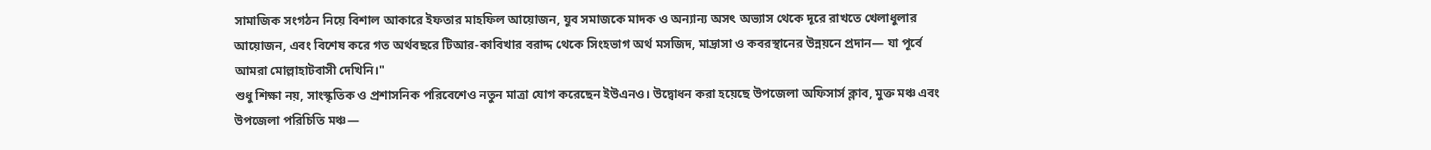সামাজিক সংগঠন নিয়ে বিশাল আকারে ইফতার মাহফিল আয়োজন, যুব সমাজকে মাদক ও অন্যান্য অসৎ অভ্যাস থেকে দূরে রাখতে খেলাধুলার আয়োজন, এবং বিশেষ করে গত অর্থবছরে টিআর-কাবিখার বরাদ্দ থেকে সিংহভাগ অর্থ মসজিদ, মাদ্রাসা ও কবরস্থানের উন্নয়নে প্রদান— যা পূর্বে আমরা মোল্লাহাটবাসী দেখিনি।"
শুধু শিক্ষা নয়, সাংস্কৃতিক ও প্রশাসনিক পরিবেশেও নতুন মাত্রা যোগ করেছেন ইউএনও। উদ্বোধন করা হয়েছে উপজেলা অফিসার্স ক্লাব, মুক্ত মঞ্চ এবং উপজেলা পরিচিতি মঞ্চ—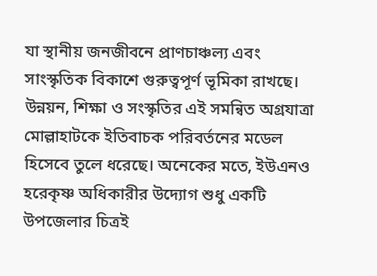যা স্থানীয় জনজীবনে প্রাণচাঞ্চল্য এবং সাংস্কৃতিক বিকাশে গুরুত্বপূর্ণ ভূমিকা রাখছে।
উন্নয়ন, শিক্ষা ও সংস্কৃতির এই সমন্বিত অগ্রযাত্রা মোল্লাহাটকে ইতিবাচক পরিবর্তনের মডেল হিসেবে তুলে ধরেছে। অনেকের মতে, ইউএনও হরেকৃষ্ণ অধিকারীর উদ্যোগ শুধু একটি উপজেলার চিত্রই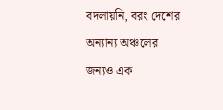বদলায়নি, বরং দেশের অন্যান্য অঞ্চলের জন্যও এক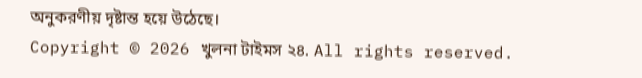অনুকরণীয় দৃষ্টান্ত হয়ে উঠেছে।
Copyright © 2026 খুলনা টাইমস ২৪. All rights reserved.